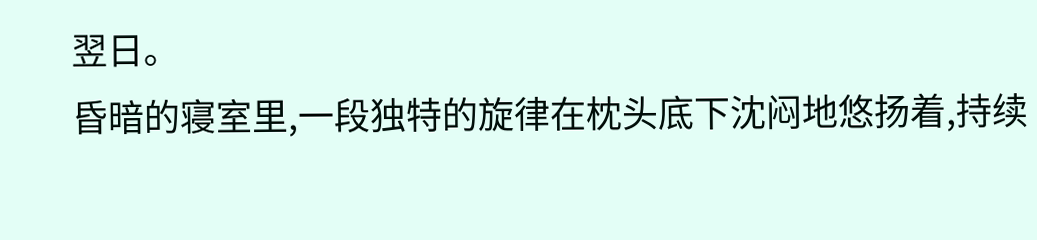翌日。
昏暗的寝室里,一段独特的旋律在枕头底下沈闷地悠扬着,持续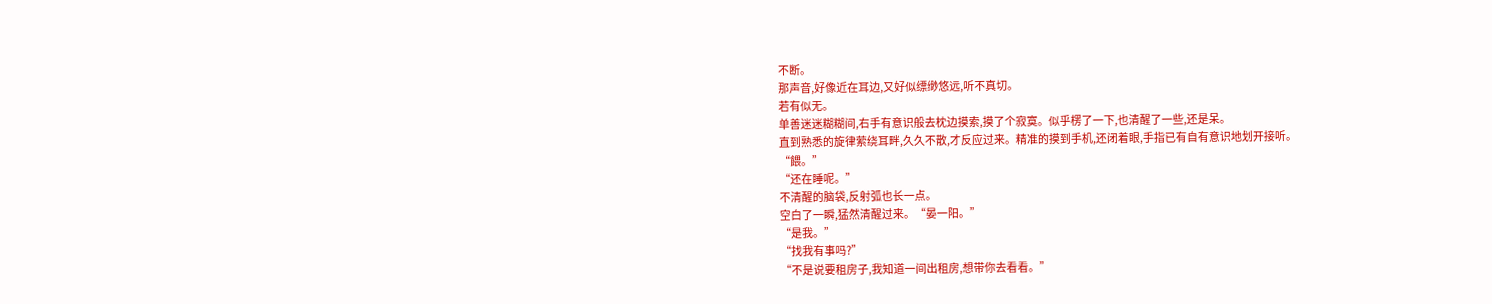不断。
那声音,好像近在耳边,又好似缥缈悠远,听不真切。
若有似无。
单善迷迷糊糊间,右手有意识般去枕边摸索,摸了个寂寞。似乎楞了一下,也清醒了一些,还是呆。
直到熟悉的旋律萦绕耳畔,久久不散,才反应过来。精准的摸到手机,还闭着眼,手指已有自有意识地划开接听。
“餵。”
“还在睡呢。”
不清醒的脑袋,反射弧也长一点。
空白了一瞬,猛然清醒过来。“晏一阳。”
“是我。”
“找我有事吗?”
“不是说要租房子,我知道一间出租房,想带你去看看。”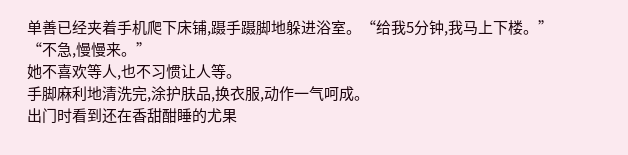单善已经夹着手机爬下床铺,蹑手蹑脚地躲进浴室。“给我5分钟,我马上下楼。”
“不急,慢慢来。”
她不喜欢等人,也不习惯让人等。
手脚麻利地清洗完,涂护肤品,换衣服,动作一气呵成。
出门时看到还在香甜酣睡的尤果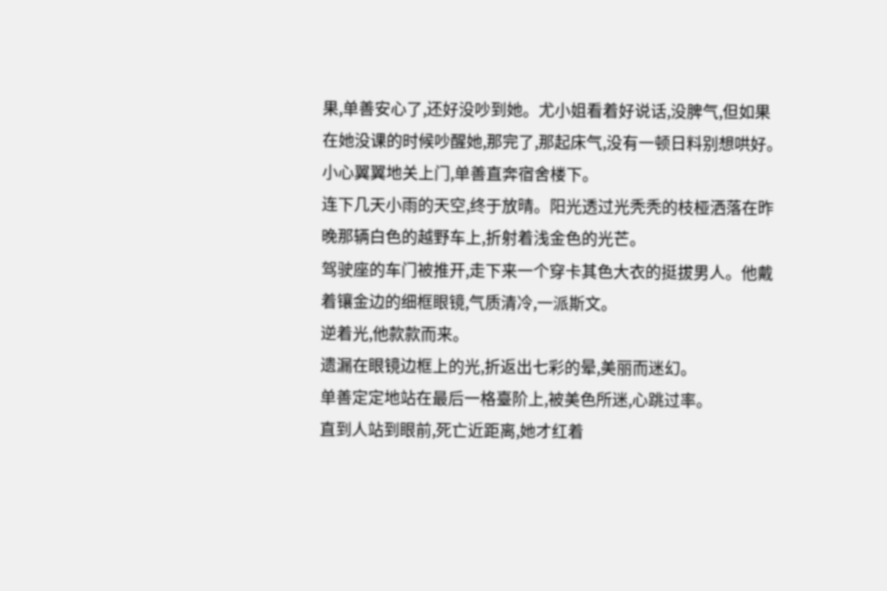果,单善安心了,还好没吵到她。尤小姐看着好说话,没脾气,但如果在她没课的时候吵醒她,那完了,那起床气,没有一顿日料别想哄好。
小心翼翼地关上门,单善直奔宿舍楼下。
连下几天小雨的天空,终于放晴。阳光透过光秃秃的枝桠洒落在昨晚那辆白色的越野车上,折射着浅金色的光芒。
驾驶座的车门被推开,走下来一个穿卡其色大衣的挺拔男人。他戴着镶金边的细框眼镜,气质清冷,一派斯文。
逆着光,他款款而来。
遗漏在眼镜边框上的光,折返出七彩的晕,美丽而迷幻。
单善定定地站在最后一格臺阶上,被美色所迷,心跳过率。
直到人站到眼前,死亡近距离,她才红着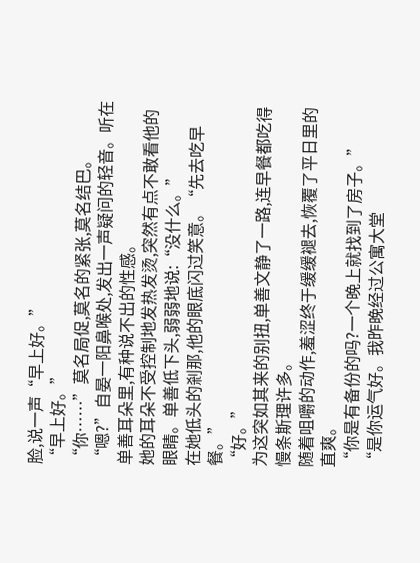脸,说一声“早上好。”
“早上好。”
“你……”莫名局促,莫名的紧张,莫名结巴。
“嗯?”自晏一阳鼻喉处,发出一声疑问的轻音。听在单善耳朵里,有种说不出的性感。
她的耳朵不受控制地发热发烫,突然有点不敢看他的眼睛。单善低下头,弱弱地说:“没什么。”
在她低头的剎那,他的眼底闪过笑意。“先去吃早餐。”
“好。”
为这突如其来的别扭,单善文静了一路,连早餐都吃得慢条斯理许多。
随着咀嚼的动作,羞涩终于缓缓褪去,恢覆了平日里的直爽。
“你是有备份的吗?一个晚上就找到了房子。”
“是你运气好。我昨晚经过公寓大堂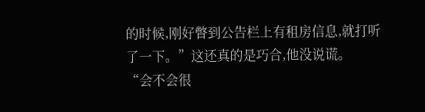的时候,刚好瞥到公告栏上有租房信息,就打听了一下。”这还真的是巧合,他没说谎。
“会不会很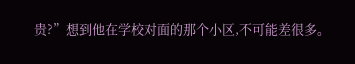贵?”想到他在学校对面的那个小区,不可能差很多。